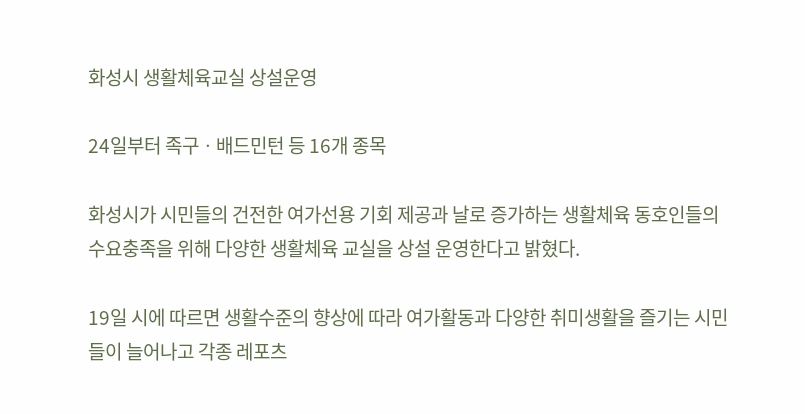화성시 생활체육교실 상설운영

24일부터 족구ㆍ배드민턴 등 16개 종목

화성시가 시민들의 건전한 여가선용 기회 제공과 날로 증가하는 생활체육 동호인들의 수요충족을 위해 다양한 생활체육 교실을 상설 운영한다고 밝혔다.

19일 시에 따르면 생활수준의 향상에 따라 여가활동과 다양한 취미생활을 즐기는 시민들이 늘어나고 각종 레포츠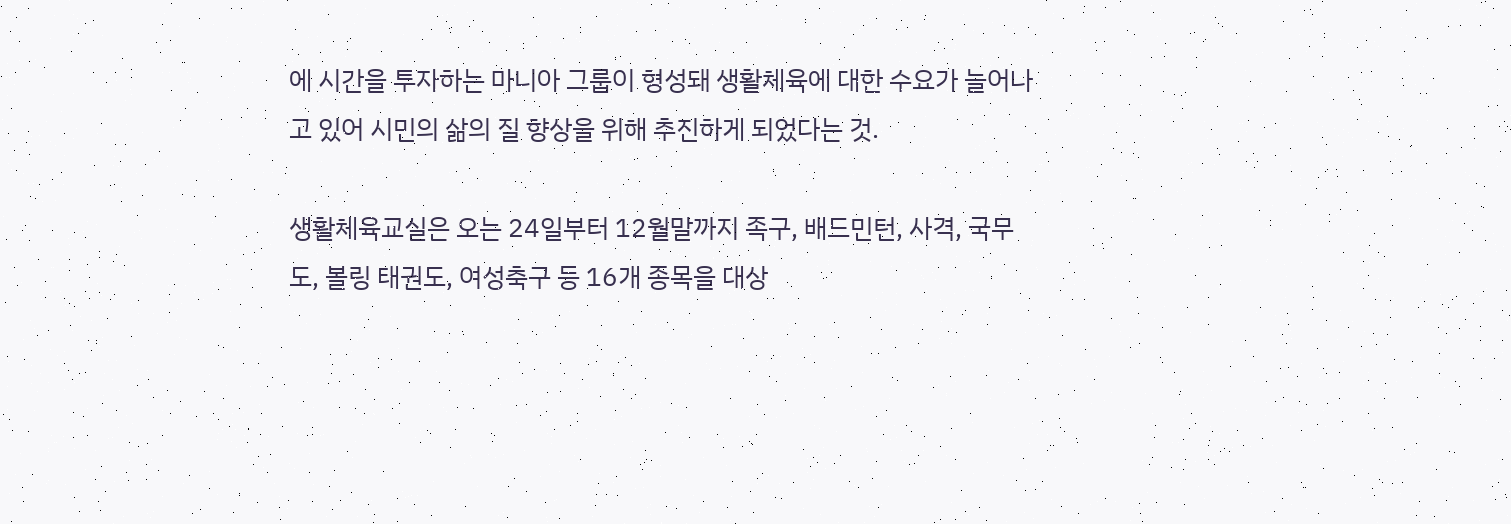에 시간을 투자하는 마니아 그룹이 형성돼 생활체육에 대한 수요가 늘어나고 있어 시민의 삶의 질 향상을 위해 추진하게 되었다는 것.

생활체육교실은 오는 24일부터 12월말까지 족구, 배드민턴, 사격, 국무도, 볼링 태권도, 여성축구 등 16개 종목을 대상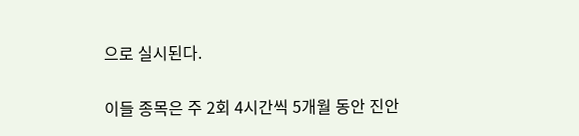으로 실시된다.

이들 종목은 주 2회 4시간씩 5개월 동안 진안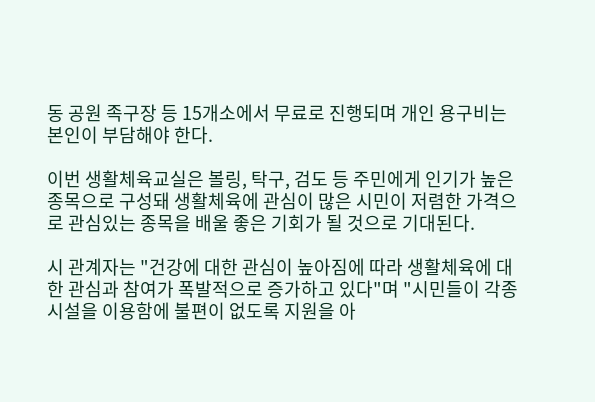동 공원 족구장 등 15개소에서 무료로 진행되며 개인 용구비는 본인이 부담해야 한다.

이번 생활체육교실은 볼링, 탁구, 검도 등 주민에게 인기가 높은 종목으로 구성돼 생활체육에 관심이 많은 시민이 저렴한 가격으로 관심있는 종목을 배울 좋은 기회가 될 것으로 기대된다.

시 관계자는 "건강에 대한 관심이 높아짐에 따라 생활체육에 대한 관심과 참여가 폭발적으로 증가하고 있다"며 "시민들이 각종 시설을 이용함에 불편이 없도록 지원을 아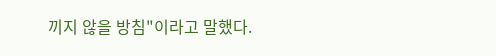끼지 않을 방침"이라고 말했다.